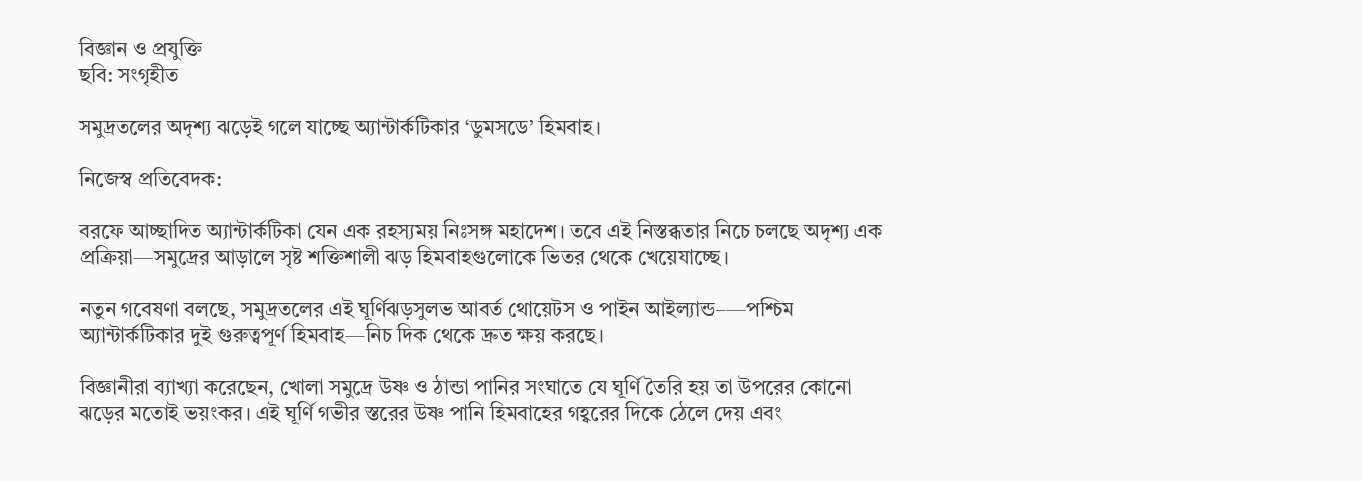বিজ্ঞান ও প্রযুক্তি
ছবি: সংগৃহীত

সমুদ্রতলের অদৃশ্য ঝড়েই গলে যাচ্ছে অ্যান্টার্কটিকার ‘ডুমসডে’ হিমবাহ।

নিজেস্ব প্রতিবেদক:

বরফে আচ্ছাদিত অ্যান্টার্কটিকা যেন এক রহস্যময় নিঃসঙ্গ মহাদেশ। তবে এই নিস্তব্ধতার নিচে চলছে অদৃশ্য এক প্রক্রিয়া—সমুদ্রের আড়ালে সৃষ্ট শক্তিশালী ঝড় হিমবাহগুলোকে ভিতর থেকে খেয়েযাচ্ছে।

নতুন গবেষণা বলছে, সমুদ্রতলের এই ঘূর্ণিঝড়সুলভ আবর্ত থোয়েটস ও পাইন আইল্যান্ড–—পশ্চিম অ্যান্টার্কটিকার দুই গুরুত্বপূর্ণ হিমবাহ—নিচ দিক থেকে দ্রুত ক্ষয় করছে।

বিজ্ঞানীরা ব্যাখ্যা করেছেন, খোলা সমুদ্রে উষ্ণ ও ঠান্ডা পানির সংঘাতে যে ঘূর্ণি তৈরি হয় তা উপরের কোনো ঝড়ের মতোই ভয়ংকর। এই ঘূর্ণি গভীর স্তরের উষ্ণ পানি হিমবাহের গহ্বরের দিকে ঠেলে দেয় এবং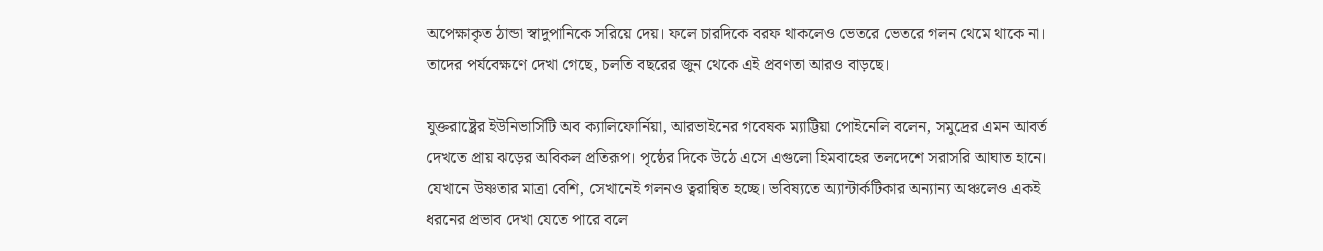অপেক্ষাকৃত ঠান্ডা স্বাদুপানিকে সরিয়ে দেয়। ফলে চারদিকে বরফ থাকলেও ভেতরে ভেতরে গলন থেমে থাকে না।
তাদের পর্যবেক্ষণে দেখা গেছে, চলতি বছরের জুন থেকে এই প্রবণতা আরও বাড়ছে।

যুক্তরাষ্ট্রের ইউনিভার্সিটি অব ক্যালিফোর্নিয়া, আরভাইনের গবেষক ম্যাট্টিয়া পোইনেলি বলেন, সমুদ্রের এমন আবর্ত দেখতে প্রায় ঝড়ের অবিকল প্রতিরূপ। পৃষ্ঠের দিকে উঠে এসে এগুলো হিমবাহের তলদেশে সরাসরি আঘাত হানে। যেখানে উষ্ণতার মাত্রা বেশি, সেখানেই গলনও ত্বরান্বিত হচ্ছে। ভবিষ্যতে অ্যান্টার্কটিকার অন্যান্য অঞ্চলেও একই ধরনের প্রভাব দেখা যেতে পারে বলে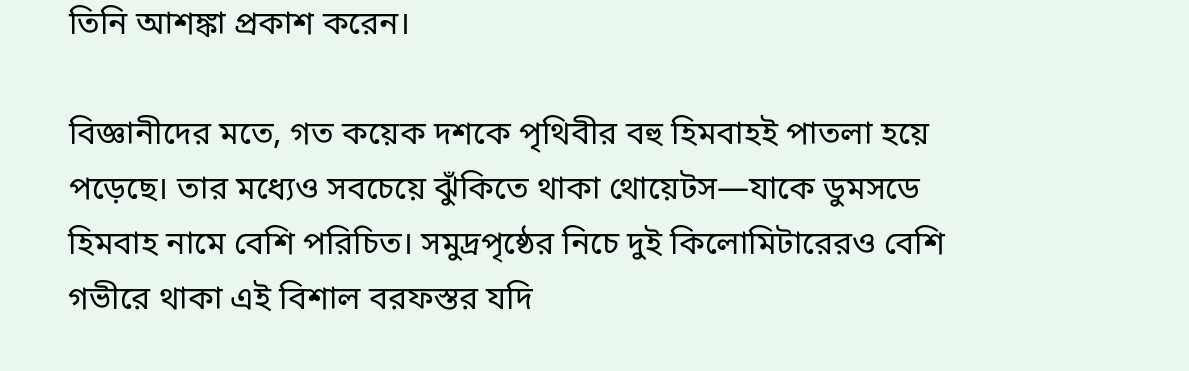তিনি আশঙ্কা প্রকাশ করেন।

বিজ্ঞানীদের মতে, গত কয়েক দশকে পৃথিবীর বহু হিমবাহই পাতলা হয়ে পড়েছে। তার মধ্যেও সবচেয়ে ঝুঁকিতে থাকা থোয়েটস—যাকে ডুমসডে হিমবাহ নামে বেশি পরিচিত। সমুদ্রপৃষ্ঠের নিচে দুই কিলোমিটারেরও বেশি গভীরে থাকা এই বিশাল বরফস্তর যদি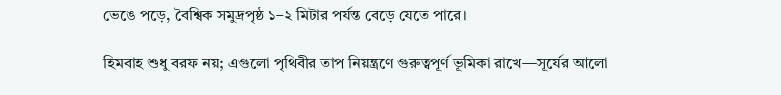ভেঙে পড়ে, বৈশ্বিক সমুদ্রপৃষ্ঠ ১–২ মিটার পর্যন্ত বেড়ে যেতে পারে।

হিমবাহ শুধু বরফ নয়; এগুলো পৃথিবীর তাপ নিয়ন্ত্রণে গুরুত্বপূর্ণ ভূমিকা রাখে—সূর্যের আলো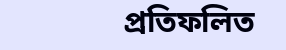প্রতিফলিত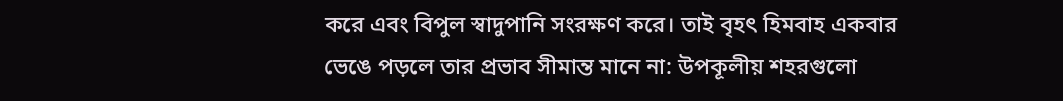করে এবং বিপুল স্বাদুপানি সংরক্ষণ করে। তাই বৃহৎ হিমবাহ একবার ভেঙে পড়লে তার প্রভাব সীমান্ত মানে না: উপকূলীয় শহরগুলো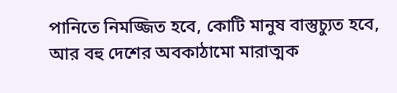পানিতে নিমজ্জিত হবে, কোটি মানুষ বাস্তুচ্যুত হবে, আর বহু দেশের অবকাঠামো মারাত্মক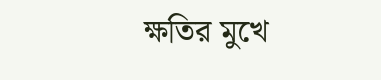ক্ষতির মুখে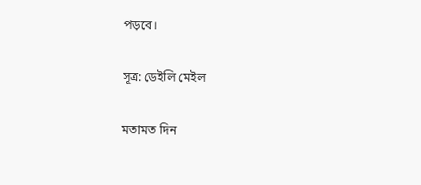পড়বে।

সূত্র: ডেইলি মেইল

মতামত দিন